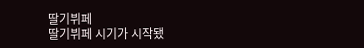딸기뷔페
딸기뷔페 시기가 시작됐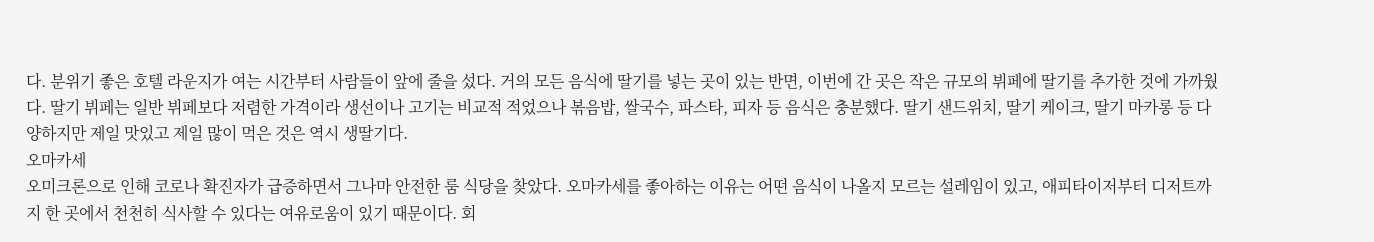다. 분위기 좋은 호텔 라운지가 여는 시간부터 사람들이 앞에 줄을 섰다. 거의 모든 음식에 딸기를 넣는 곳이 있는 반면, 이번에 간 곳은 작은 규모의 뷔페에 딸기를 추가한 것에 가까웠다. 딸기 뷔페는 일반 뷔페보다 저렴한 가격이라 생선이나 고기는 비교적 적었으나 볶음밥, 쌀국수, 파스타, 피자 등 음식은 충분했다. 딸기 샌드위치, 딸기 케이크, 딸기 마카롱 등 다양하지만 제일 맛있고 제일 많이 먹은 것은 역시 생딸기다.
오마카세
오미크론으로 인해 코로나 확진자가 급증하면서 그나마 안전한 룸 식당을 찾았다. 오마카세를 좋아하는 이유는 어떤 음식이 나올지 모르는 설레임이 있고, 애피타이저부터 디저트까지 한 곳에서 천천히 식사할 수 있다는 여유로움이 있기 때문이다. 회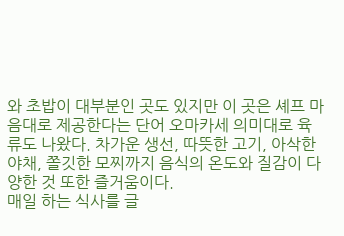와 초밥이 대부분인 곳도 있지만 이 곳은 셰프 마음대로 제공한다는 단어 오마카세 의미대로 육류도 나왔다. 차가운 생선, 따뜻한 고기, 아삭한 야채, 쫄깃한 모찌까지 음식의 온도와 질감이 다양한 것 또한 즐거움이다.
매일 하는 식사를 글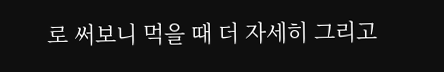로 써보니 먹을 때 더 자세히 그리고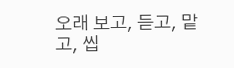오래 보고, 듣고, 맡고, 씹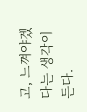고, 느껴야겠다는 생각이 든다.